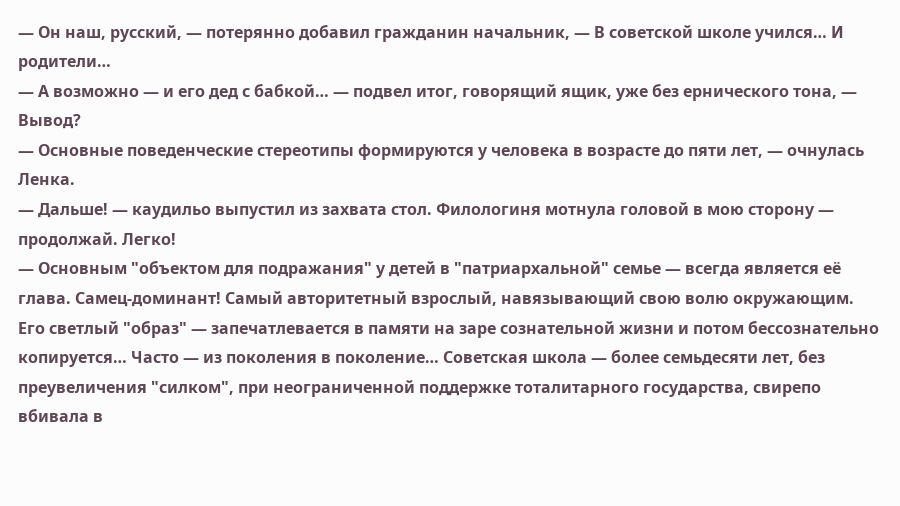— Он наш, русский, — потерянно добавил гражданин начальник, — В советской школе учился… И родители…
— А возможно — и его дед с бабкой… — подвел итог, говорящий ящик, уже без ернического тона, — Вывод?
— Основные поведенческие стереотипы формируются у человека в возрасте до пяти лет, — очнулась Ленка.
— Дальше! — каудильо выпустил из захвата стол. Филологиня мотнула головой в мою сторону — продолжай. Легко!
— Основным "объектом для подражания" у детей в "патриархальной" семье — всегда является её глава. Самец-доминант! Самый авторитетный взрослый, навязывающий свою волю окружающим. Его светлый "образ" — запечатлевается в памяти на заре сознательной жизни и потом бессознательно копируется… Часто — из поколения в поколение… Советская школа — более семьдесяти лет, без преувеличения "силком", при неограниченной поддержке тоталитарного государства, свирепо вбивала в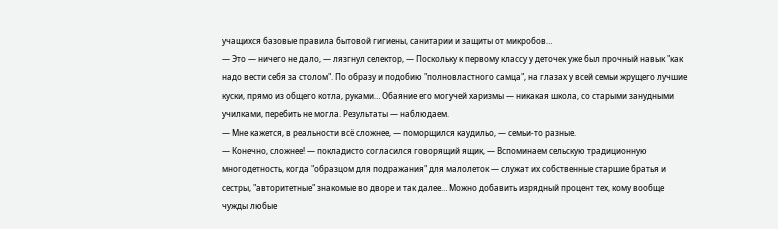учащихся базовые правила бытовой гигиены, санитарии и защиты от микробов…
— Это — ничего не дало, — лязгнул селектор, — Поскольку к первому классу у деточек уже был прочный навык "как надо вести себя за столом". По образу и подобию "полновластного самца", на глазах у всей семьи жрущего лучшие куски, прямо из общего котла, руками… Обаяние его могучей харизмы — никакая школа, со старыми занудными училками, перебить не могла. Результаты — наблюдаем.
— Мне кажется, в реальности всё сложнее, — поморщился каудильо, — семьи-то разные.
— Конечно, сложнее! — покладисто согласился говорящий ящик, — Вспоминаем сельскую традиционную многодетность, когда "образцом для подражания" для малолеток — служат их собственные старшие братья и сестры, "авторитетные" знакомые во дворе и так далее… Можно добавить изрядный процент тех, кому вообще чужды любые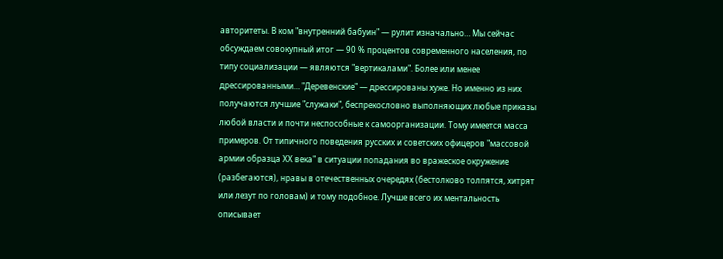авторитеты. В ком "внутренний бабуин" — рулит изначально… Мы сейчас обсуждаем совокупный итог — 90 % процентов современного населения, по типу социализации — являются "вертикалами". Более или менее дрессированными… "Деревенские" — дрессированы хуже. Но именно из них получаются лучшие "служаки", беспрекословно выполняющих любые приказы любой власти и почти неспособные к самоорганизации. Тому имеется масса примеров. От типичного поведения русских и советских офицеров "массовой армии образца ХХ века" в ситуации попадания во вражеское окружение (разбегаются), нравы в отечественных очередях (бестолково толпятся, хитрят или лезут по головам) и тому подобное. Лучше всего их ментальность описывает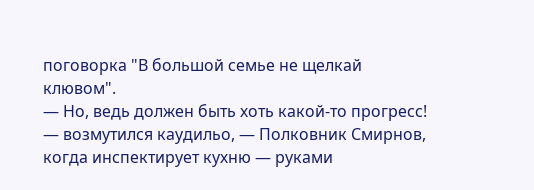поговорка "В большой семье не щелкай клювом".
— Но, ведь должен быть хоть какой-то прогресс! — возмутился каудильо, — Полковник Смирнов, когда инспектирует кухню — руками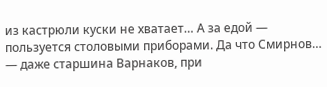из кастрюли куски не хватает… А за едой — пользуется столовыми приборами. Да что Смирнов… — даже старшина Варнаков, при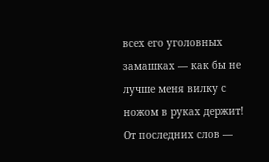всех его уголовных замашках — как бы не лучше меня вилку с ножом в руках держит!
От последних слов —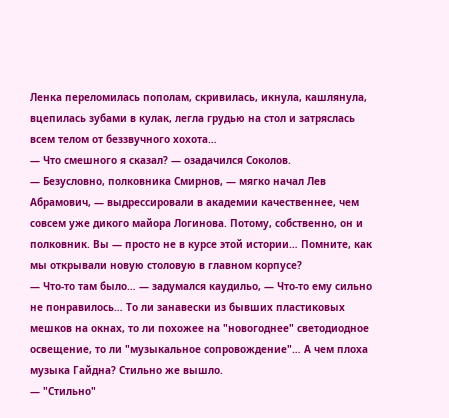Ленка переломилась пополам, скривилась, икнула, кашлянула, вцепилась зубами в кулак, легла грудью на стол и затряслась всем телом от беззвучного хохота…
— Что смешного я сказал? — озадачился Соколов.
— Безусловно, полковника Смирнов, — мягко начал Лев Абрамович, — выдрессировали в академии качественнее, чем совсем уже дикого майора Логинова. Потому, собственно, он и полковник. Вы — просто не в курсе этой истории… Помните, как мы открывали новую столовую в главном корпусе?
— Что-то там было… — задумался каудильо, — Что-то ему сильно не понравилось… То ли занавески из бывших пластиковых мешков на окнах, то ли похожее на "новогоднее" светодиодное освещение, то ли "музыкальное сопровождение"… А чем плоха музыка Гайдна? Стильно же вышло.
— "Стильно"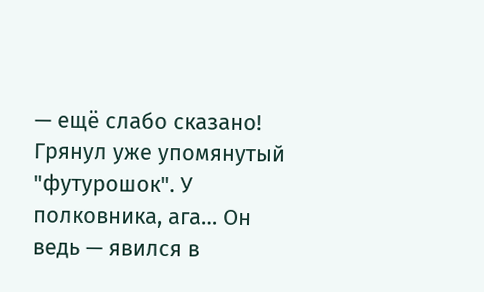— ещё слабо сказано! Грянул уже упомянутый "футурошок". У полковника, ага… Он ведь — явился в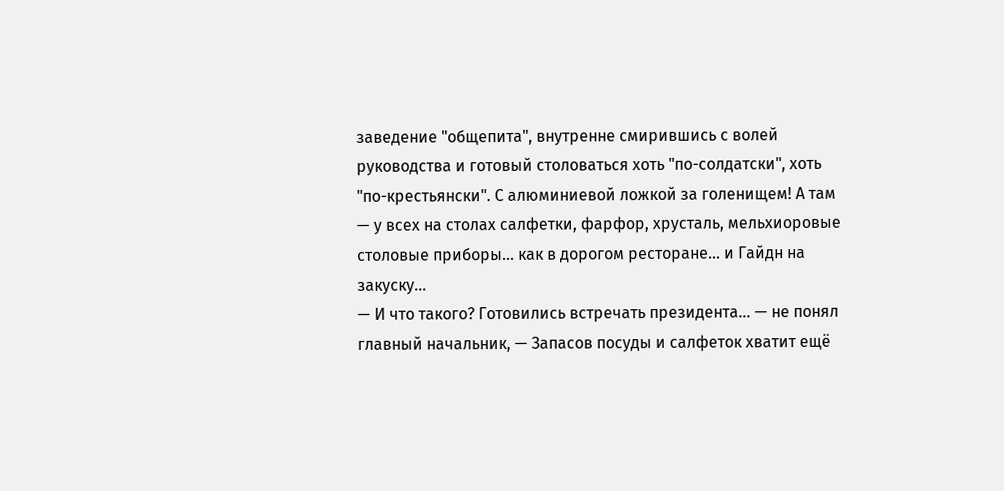заведение "общепита", внутренне смирившись с волей руководства и готовый столоваться хоть "по-солдатски", хоть "по-крестьянски". С алюминиевой ложкой за голенищем! А там — у всех на столах салфетки, фарфор, хрусталь, мельхиоровые столовые приборы… как в дорогом ресторане… и Гайдн на закуску…
— И что такого? Готовились встречать президента… — не понял главный начальник, — Запасов посуды и салфеток хватит ещё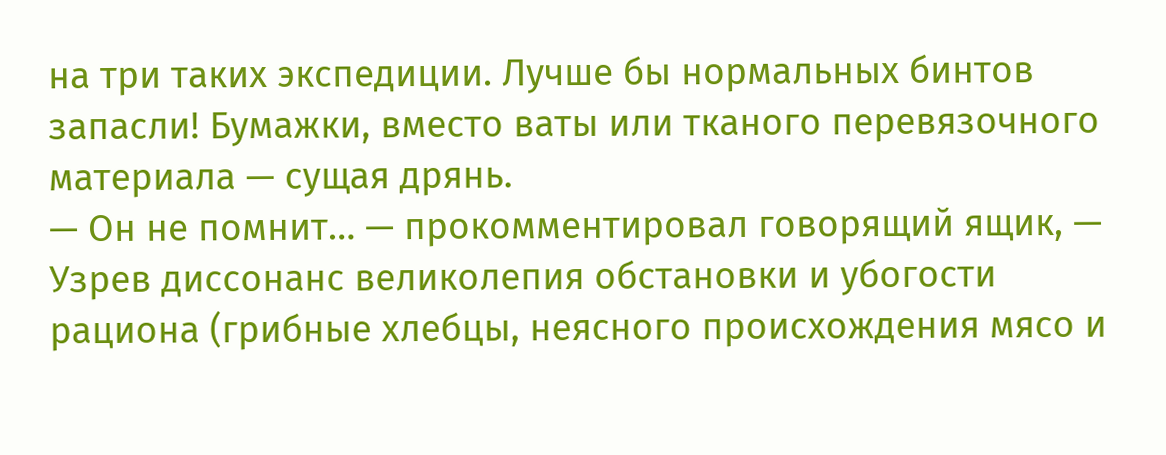на три таких экспедиции. Лучше бы нормальных бинтов запасли! Бумажки, вместо ваты или тканого перевязочного материала — сущая дрянь.
— Он не помнит… — прокомментировал говорящий ящик, — Узрев диссонанс великолепия обстановки и убогости рациона (грибные хлебцы, неясного происхождения мясо и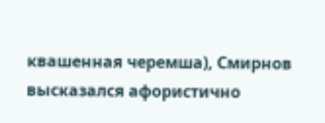квашенная черемша), Смирнов высказался афористично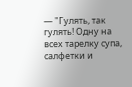— "Гулять, так гулять! Одну на всех тарелку супа, салфетки и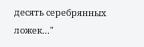десять серебрянных ложек…"